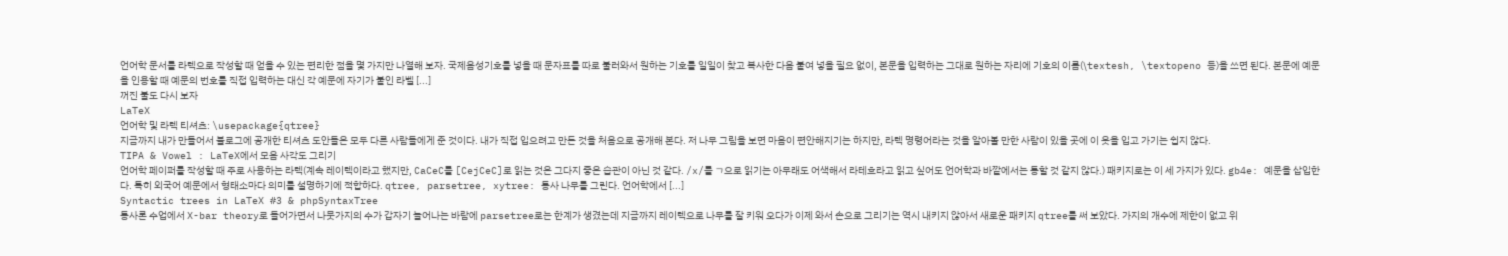언어학 문서를 라텍으로 작성할 때 얻을 수 있는 편리한 점을 몇 가지만 나열해 보자. 국제음성기호를 넣을 때 문자표를 따로 불러와서 원하는 기호를 일일이 찾고 복사한 다음 붙여 넣을 필요 없이, 본문을 입력하는 그대로 원하는 자리에 기호의 이름(\textesh, \textopeno 등)을 쓰면 된다. 본문에 예문을 인용할 때 예문의 번호를 직접 입력하는 대신 각 예문에 자기가 붙인 라벨 [...]
꺼진 불도 다시 보자
LaTeX
언어학 및 라텍 티셔츠: \usepackage{qtree}
지금까지 내가 만들어서 블로그에 공개한 티셔츠 도안들은 모두 다른 사람들에게 준 것이다. 내가 직접 입으려고 만든 것을 처음으로 공개해 본다. 저 나무 그림을 보면 마음이 편안해지기는 하지만, 라텍 명령어라는 것을 알아볼 만한 사람이 있을 곳에 이 옷을 입고 가기는 쉽지 않다.
TIPA & Vowel : LaTeX에서 모음 사각도 그리기
언어학 페이퍼를 작성할 때 주로 사용하는 라텍(계속 레이텍이라고 했지만, CaCeC를 [CejCeC]로 읽는 것은 그다지 좋은 습관이 아닌 것 같다. /x/를 ㄱ으로 읽기는 아무래도 어색해서 라테흐라고 읽고 싶어도 언어학과 바깥에서는 통할 것 같지 않다.) 패키지로는 이 세 가지가 있다. gb4e: 예문을 삽입한다. 특히 외국어 예문에서 형태소마다 의미를 설명하기에 적합하다. qtree, parsetree, xytree: 통사 나무를 그린다. 언어학에서 [...]
Syntactic trees in LaTeX #3 & phpSyntaxTree
통사론 수업에서 X-bar theory로 들어가면서 나뭇가지의 수가 갑자기 늘어나는 바람에 parsetree로는 한계가 생겼는데 지금까지 레이텍으로 나무를 잘 키워 오다가 이제 와서 손으로 그리기는 역시 내키지 않아서 새로운 패키지 qtree를 써 보았다. 가지의 개수에 제한이 없고 위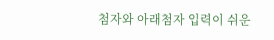첨자와 아래첨자 입력이 쉬운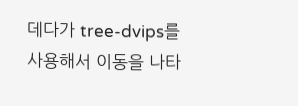데다가 tree-dvips를 사용해서 이동을 나타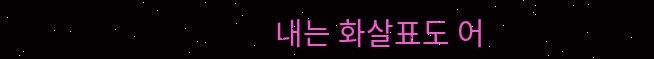내는 화살표도 어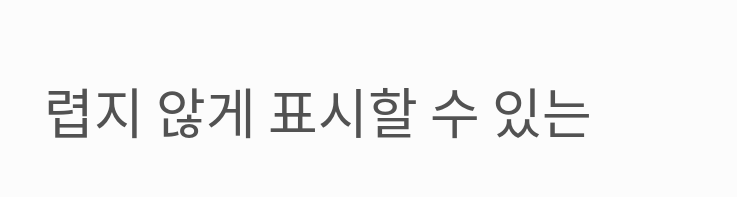렵지 않게 표시할 수 있는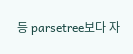등 parsetree보다 자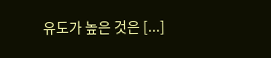유도가 높은 것은 [...]